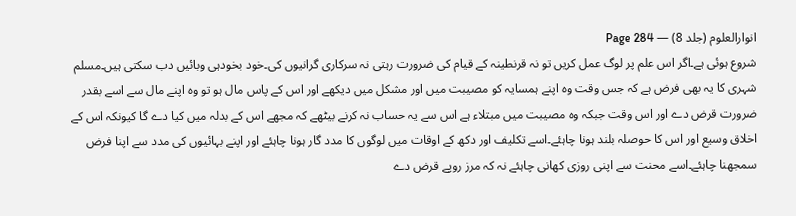انوارالعلوم (جلد 8) — Page 284
شروع ہوئی ہے۔اگر اس علم پر لوگ عمل کریں تو نہ قرنطینہ کے قیام کی ضرورت رہتی نہ سرکاری گرانیوں کی۔خود بخودہی وبائیں دب سکتی ہیں۔مسلم شہری کا یہ بھی فرض ہے کہ جس وقت وہ اپنے ہمسایہ کو مصیبت میں اور مشکل میں دیکھے اور اس کے پاس مال ہو تو وہ اپنے مال سے اسے بقدر ضرورت قرض دے اور اس وقت جبکہ وہ مصیبت میں مبتلاء ہے اس سے یہ حساب نہ کرنے بیٹھے کہ مجھے اس کے بدلہ میں کیا دے گا کیونکہ اس کے اخلاق وسیع اور اس کا حوصلہ بلند ہونا چاہئے۔اسے تکلیف اور دکھ کے اوقات میں لوگوں کا مدد گار ہونا چاہئے اور اپنے بہائیوں کی مدد سے اپنا فرض سمجھنا چاہئے۔اسے محنت سے اپنی روزی کھانی چاہئے نہ کہ مرز روپے قرض دے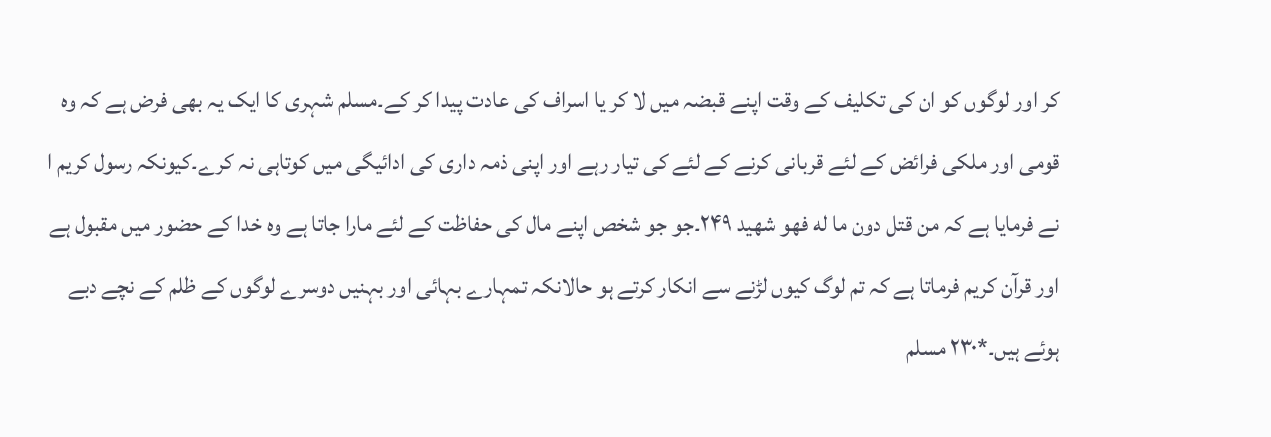کر اور لوگوں کو ان کی تکلیف کے وقت اپنے قبضہ میں لا کر یا اسراف کی عادت پیدا کر کے۔مسلم شہری کا ایک یہ بھی فرض ہے کہ وہ قومی اور ملکی فرائض کے لئے قربانی کرنے کے لئے کی تیار رہے اور اپنی ذمہ داری کی ادائیگی میں کوتاہی نہ کرے۔کیونکہ رسول کریم ا نے فرمایا ہے کہ من قتل دون ما له فهو شهيد ۲۴۹۔جو جو شخص اپنے مال کی حفاظت کے لئے مارا جاتا ہے وہ خدا کے حضور میں مقبول ہے اور قرآن کریم فرماتا ہے کہ تم لوگ کیوں لڑنے سے انکار کرتے ہو حالانکہ تمہارے بہائی اور بہنیں دوسرے لوگوں کے ظلم کے نچے دبے ہوئے ہیں۔*۲۳۰ مسلم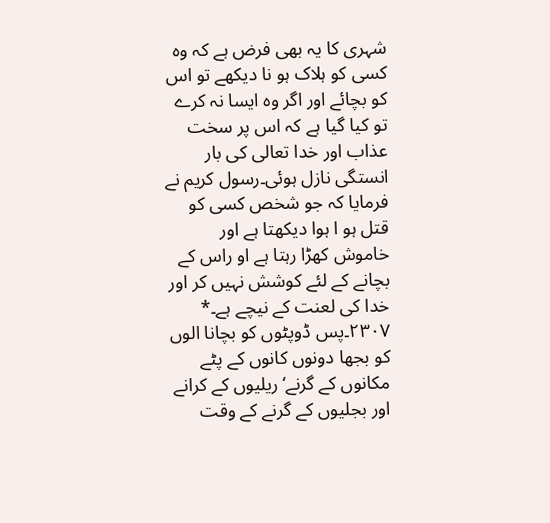شہری کا یہ بھی فرض ہے کہ وہ کسی کو ہلاک ہو نا دیکھے تو اس کو بچائے اور اگر وہ ایسا نہ کرے تو کیا گیا ہے کہ اس پر سخت عذاب اور خدا تعالی کی بار انستگی نازل ہوئی۔رسول کریم نے فرمایا کہ جو شخص کسی کو قتل ہو ا ہوا دیکھتا ہے اور خاموش کھڑا رہتا ہے او راس کے بچانے کے لئے کوشش نہیں کر اور خدا کی لعنت کے نیچے ہے۔* ۲۳۰۷۔پس ڈوپٹوں کو بچانا الوں کو بجھا دونوں کانوں کے پٹے مکانوں کے گرنے‘ ریلیوں کے کرانے اور بجلیوں کے گرنے کے وقت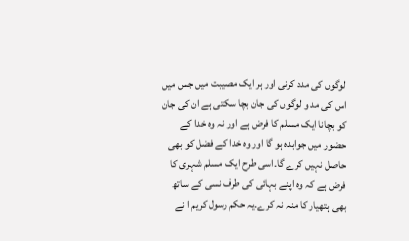لوگوں کی مدد کرنی اور ہر ایک مصیبت میں جس میں اس کی مد و لوگوں کی جان بچا سکتی ہے ان کی جان کو بچانا ایک مسلم کا فرض ہے اور نہ وہ خدا کے حضور میں جوابدہ ہو گا اور وہ خدا کے فضل کو بھی حاصل نہیں کرے گا۔اسی طرح ایک مسلم شہری کا فرض ہے کہ وہ اپنے بہائی کی طرف نسی کے ساتھ بھی ہتھیار کا منہ نہ کرے۔یہ حکم رسول کریم ا نے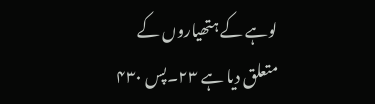لوہے کے ہتھیاروں کے متعلق دیا ہے ۲۳۔پس ۴۳۰